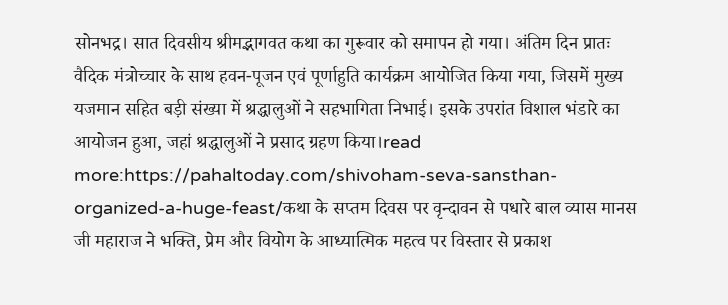सोनभद्र। सात दिवसीय श्रीमद्भागवत कथा का गुरूवार को समापन हो गया। अंतिम दिन प्रातः वैदिक मंत्रोच्चार के साथ हवन-पूजन एवं पूर्णाहुति कार्यक्रम आयोजित किया गया, जिसमें मुख्य यजमान सहित बड़ी संख्या में श्रद्धालुओं ने सहभागिता निभाई। इसके उपरांत विशाल भंडारे का आयोजन हुआ, जहां श्रद्धालुओं ने प्रसाद ग्रहण किया।read more:https://pahaltoday.com/shivoham-seva-sansthan-organized-a-huge-feast/कथा के सप्तम दिवस पर वृन्दावन से पधारे बाल व्यास मानस जी महाराज ने भक्ति, प्रेम और वियोग के आध्यात्मिक महत्व पर विस्तार से प्रकाश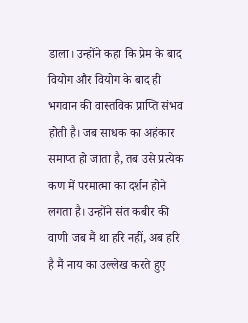डाला। उन्होंने कहा कि प्रेम के बाद वियोग और वियोग के बाद ही भगवान की वास्तविक प्राप्ति संभव होती है। जब साधक का अहंकार समाप्त हो जाता है, तब उसे प्रत्येक कण में परमात्मा का दर्शन होने लगता है। उन्होंने संत कबीर की वाणी जब मैं था हरि नहीं, अब हरि है मैं नाय का उल्लेख करते हुए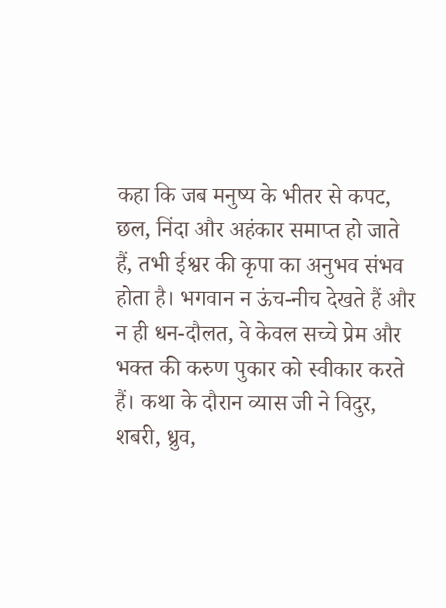कहा कि जब मनुष्य के भीतर से कपट, छल, निंदा और अहंकार समाप्त हो जाते हैं, तभी ईश्वर की कृपा का अनुभव संभव होता है। भगवान न ऊंच-नीच देखते हैं और न ही धन-दौलत, वे केवल सच्चे प्रेम और भक्त की करुण पुकार को स्वीकार करते हैं। कथा के दौरान व्यास जी ने विदुर, शबरी, ध्रुव,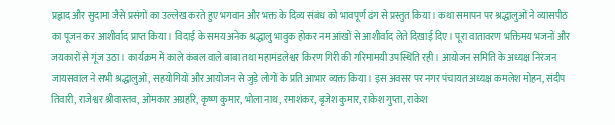प्रह्लाद और सुदामा जैसे प्रसंगों का उल्लेख करते हुए भगवान और भक्त के दिव्य संबंध को भावपूर्ण ढंग से प्रस्तुत किया। कथा समापन पर श्रद्धालुओं ने व्यासपीठ का पूजन कर आशीर्वाद प्राप्त किया। विदाई के समय अनेक श्रद्धालु भावुक होकर नम आंखों से आशीर्वाद लेते दिखाई दिए। पूरा वातावरण भक्तिमय भजनों और जयकारों से गूंज उठा। कार्यक्रम में काले कंबल वाले बाबा तथा महामंडलेश्वर किरण गिरी की गरिमामयी उपस्थिति रही। आयोजन समिति के अध्यक्ष निरंजन जायसवाल ने सभी श्रद्धालुओं, सहयोगियों और आयोजन से जुड़े लोगों के प्रति आभार व्यक्त किया। इस अवसर पर नगर पंचायत अध्यक्ष कमलेश मोहन, संदीप तिवारी, राजेश्वर श्रीवास्तव, ओमकार अग्रहरि, कृष्ण कुमार, भोला नाथ, रमाशंकर, बृजेश कुमार, राकेश गुप्ता, राकेश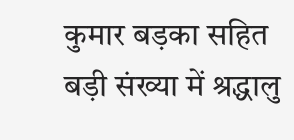कुमार बड़का सहित बड़ी संख्या में श्रद्धालु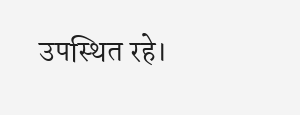उपस्थित रहे।